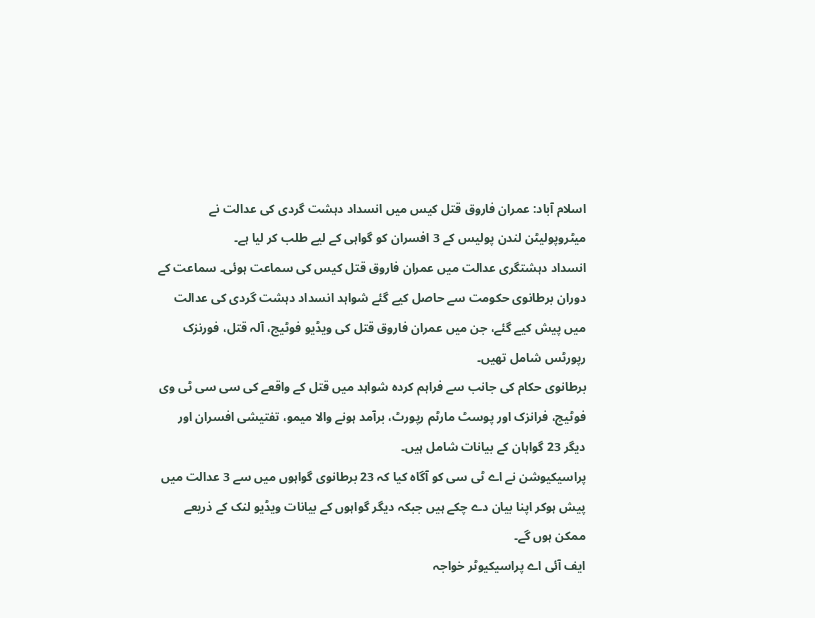اسلام آباد: عمران فاروق قتل کیس میں انسداد دہشت گردی کی عدالت نے میٹروپولیٹن لندن پولیس کے 3 افسران کو گواہی کے لیے طلب کر لیا ہے۔
انسداد دہشتگری عدالت میں عمران فاروق قتل کیس کی سماعت ہوئی۔ سماعت کے دوران برطانوی حکومت سے حاصل کیے گئے شواہد انسداد دہشت گردی کی عدالت میں پیش کیے گئے، جن میں عمران فاروق قتل کی ویڈیو فوٹیج، آلہ قتل، فورنزک رپورٹس شامل تھیں۔
برطانوی حکام کی جانب سے فراہم کردہ شواہد میں قتل کے واقعے کی سی سی ٹی وی فوٹیج، فرانزک اور پوسٹ مارٹم رپورٹ، برآمد ہونے والا میمو، تفتیشی افسران اور دیگر 23 گواہان کے بیانات شامل ہیں۔
پراسیکیوشن نے اے ٹی سی کو آگاہ کیا کہ 23 برطانوی گواہوں میں سے 3 عدالت میں پیش ہوکر اپنا بیان دے چکے ہیں جبکہ دیگر گواہوں کے بیانات ویڈیو لنک کے ذریعے ممکن ہوں گے۔
ایف آئی اے پراسیکیوٹر خواجہ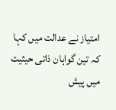امتیاز نے عدالت میں کہا کہ تین گواہان ذاتی حیثیت میں پیش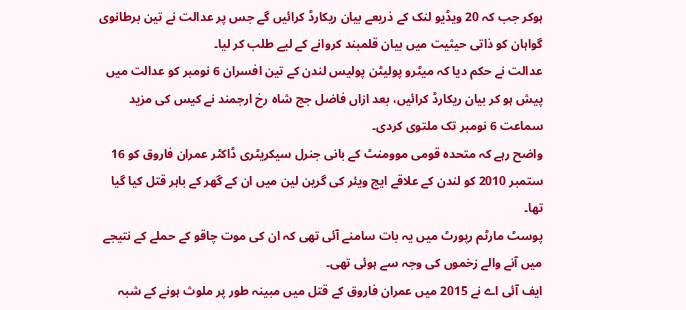ہوکر جب کہ 20 ویڈیو لنک کے ذریعے بیان ریکارڈ کرائیں گے جس پر عدالت نے تین برطانوی گواہان کو ذاتی حیثیت میں بیان قلمبند کروانے کے لیے طلب کر لیا۔
عدالت نے حکم دیا کہ میٹرو پولیٹن پولیس لندن کے تین افسران 6 نومبر کو عدالت میں پیش ہو کر بیان ریکارڈ کرائیں، بعد ازاں فاضل جج شاہ رخ ارجمند نے کیس کی مزید سماعت 6 نومبر تک ملتوی کردی۔
واضح رہے کہ متحدہ قومی موومنٹ کے بانی جنرل سیکریٹری ڈاکٹر عمران فاروق کو 16 ستمبر 2010 کو لندن کے علاقے ایج ویئر کی گرین لین میں ان کے گھر کے باہر قتل کیا گیا تھا۔
پوسٹ مارٹم رپورٹ میں یہ بات سامنے آئی تھی کہ ان کی موت چاقو کے حملے کے نتیجے میں آنے والے زخموں کی وجہ سے ہوئی تھی۔
ایف آئی اے نے 2015 میں عمران فاروق کے قتل میں مبینہ طور پر ملوث ہونے کے شبہ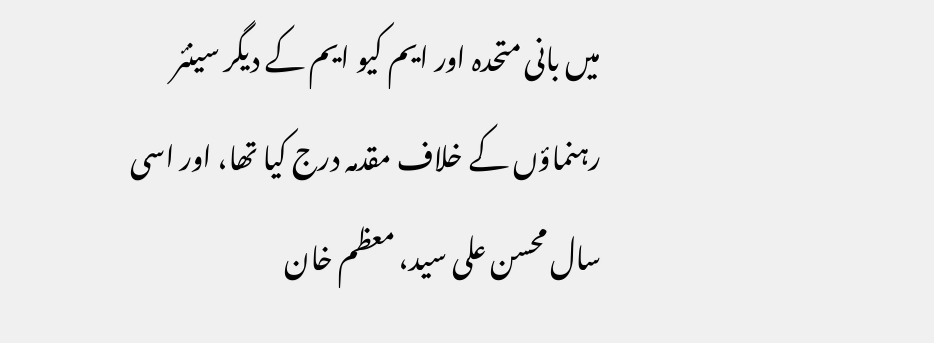میں بانی متحدہ اور ایم کیو ایم کے دیگر سینئر رہنماؤں کے خلاف مقدمہ درج کیا تھا، اور اسی سال محسن علی سید، معظم خان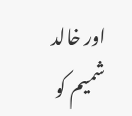اور خالد شمیم کو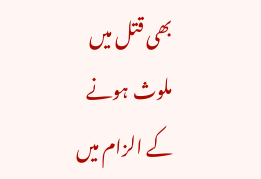بھی قتل میں ملوث ہونے کے الزام میں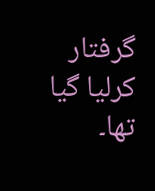گرفتار کرلیا گیا تھا۔